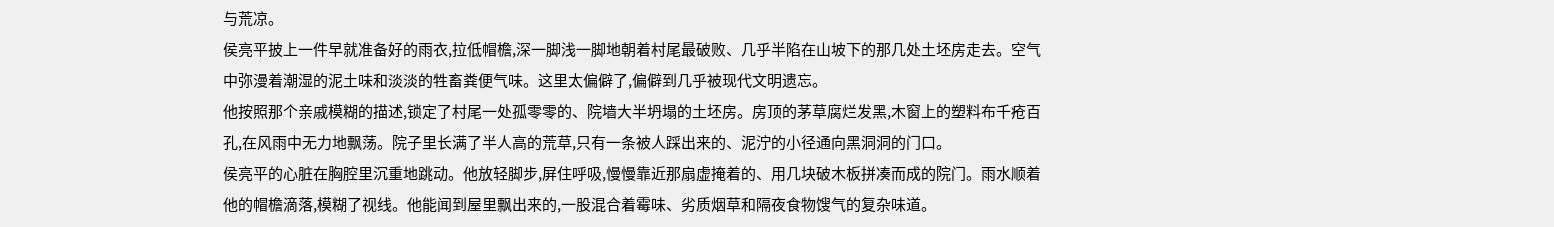与荒凉。
侯亮平披上一件早就准备好的雨衣,拉低帽檐,深一脚浅一脚地朝着村尾最破败、几乎半陷在山坡下的那几处土坯房走去。空气中弥漫着潮湿的泥土味和淡淡的牲畜粪便气味。这里太偏僻了,偏僻到几乎被现代文明遗忘。
他按照那个亲戚模糊的描述,锁定了村尾一处孤零零的、院墙大半坍塌的土坯房。房顶的茅草腐烂发黑,木窗上的塑料布千疮百孔,在风雨中无力地飘荡。院子里长满了半人高的荒草,只有一条被人踩出来的、泥泞的小径通向黑洞洞的门口。
侯亮平的心脏在胸腔里沉重地跳动。他放轻脚步,屏住呼吸,慢慢靠近那扇虚掩着的、用几块破木板拼凑而成的院门。雨水顺着他的帽檐滴落,模糊了视线。他能闻到屋里飘出来的,一股混合着霉味、劣质烟草和隔夜食物馊气的复杂味道。